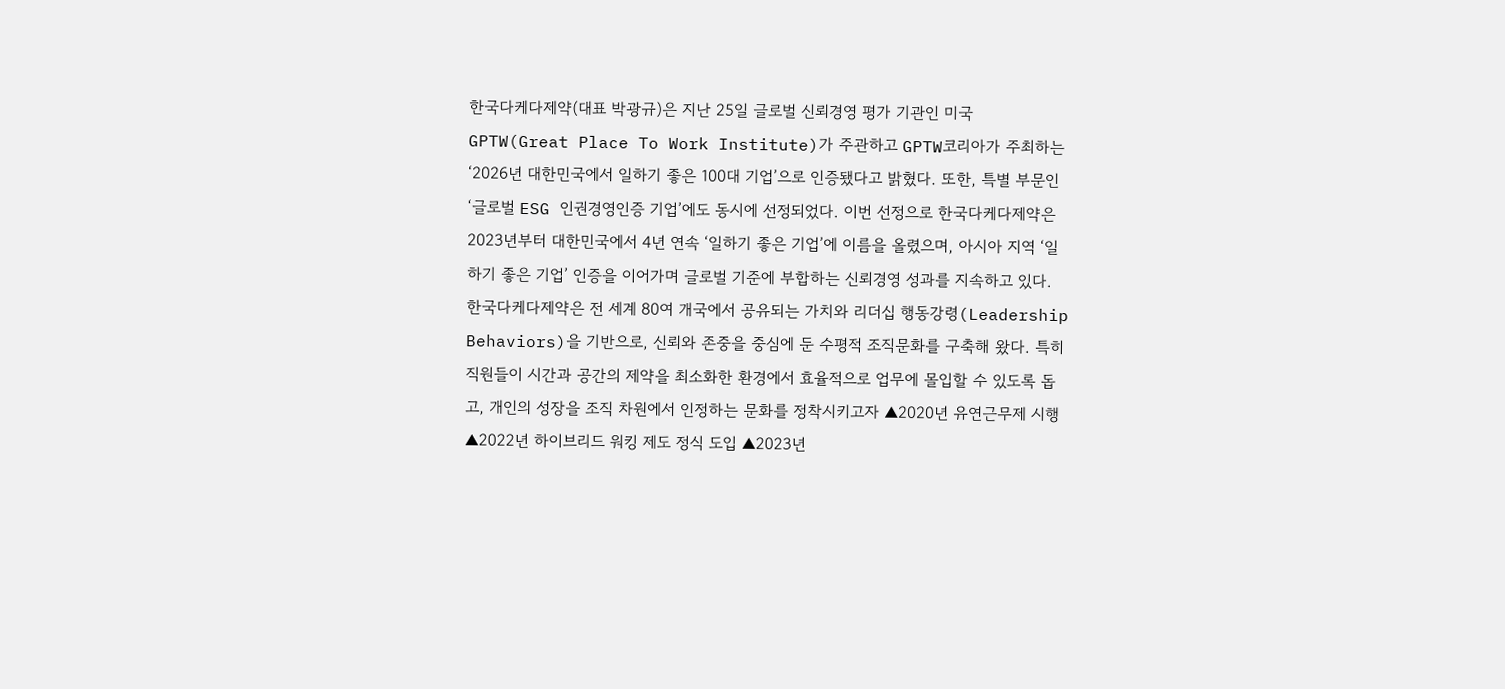한국다케다제약(대표 박광규)은 지난 25일 글로벌 신뢰경영 평가 기관인 미국 GPTW(Great Place To Work Institute)가 주관하고 GPTW코리아가 주최하는 ‘2026년 대한민국에서 일하기 좋은 100대 기업’으로 인증됐다고 밝혔다. 또한, 특별 부문인 ‘글로벌 ESG 인권경영인증 기업’에도 동시에 선정되었다. 이번 선정으로 한국다케다제약은 2023년부터 대한민국에서 4년 연속 ‘일하기 좋은 기업’에 이름을 올렸으며, 아시아 지역 ‘일하기 좋은 기업’ 인증을 이어가며 글로벌 기준에 부합하는 신뢰경영 성과를 지속하고 있다. 한국다케다제약은 전 세계 80여 개국에서 공유되는 가치와 리더십 행동강령(Leadership Behaviors)을 기반으로, 신뢰와 존중을 중심에 둔 수평적 조직문화를 구축해 왔다. 특히 직원들이 시간과 공간의 제약을 최소화한 환경에서 효율적으로 업무에 몰입할 수 있도록 돕고, 개인의 성장을 조직 차원에서 인정하는 문화를 정착시키고자 ▲2020년 유연근무제 시행 ▲2022년 하이브리드 워킹 제도 정식 도입 ▲2023년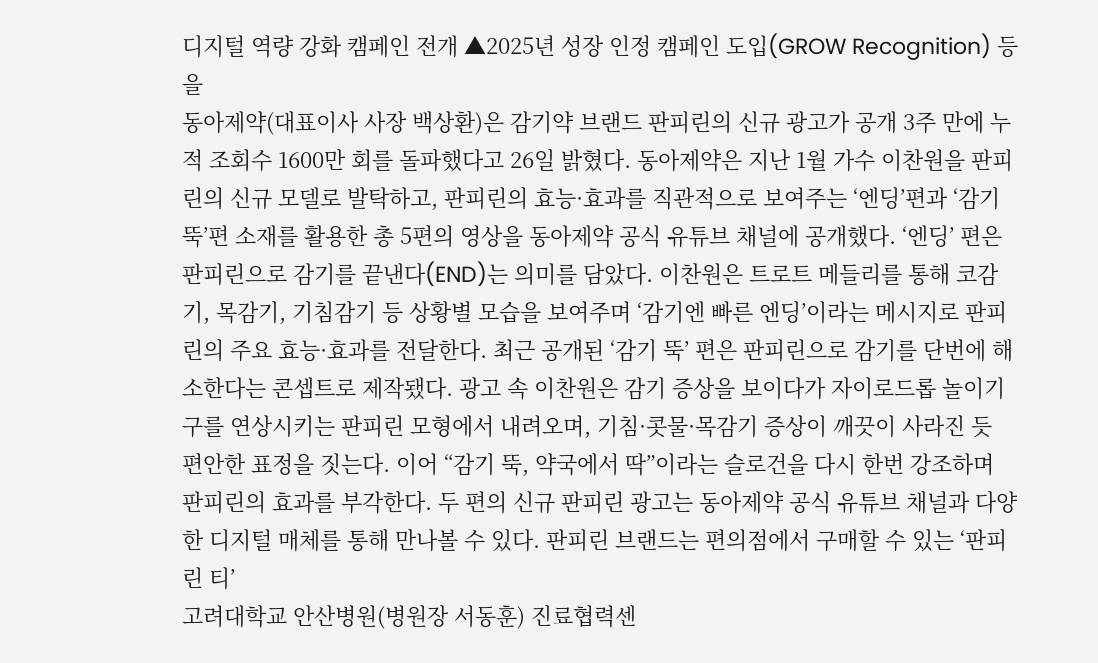디지털 역량 강화 캠페인 전개 ▲2025년 성장 인정 캠페인 도입(GROW Recognition) 등을
동아제약(대표이사 사장 백상환)은 감기약 브랜드 판피린의 신규 광고가 공개 3주 만에 누적 조회수 1600만 회를 돌파했다고 26일 밝혔다. 동아제약은 지난 1월 가수 이찬원을 판피린의 신규 모델로 발탁하고, 판피린의 효능·효과를 직관적으로 보여주는 ‘엔딩’편과 ‘감기 뚝’편 소재를 활용한 총 5편의 영상을 동아제약 공식 유튜브 채널에 공개했다. ‘엔딩’ 편은 판피린으로 감기를 끝낸다(END)는 의미를 담았다. 이찬원은 트로트 메들리를 통해 코감기, 목감기, 기침감기 등 상황별 모습을 보여주며 ‘감기엔 빠른 엔딩’이라는 메시지로 판피린의 주요 효능·효과를 전달한다. 최근 공개된 ‘감기 뚝’ 편은 판피린으로 감기를 단번에 해소한다는 콘셉트로 제작됐다. 광고 속 이찬원은 감기 증상을 보이다가 자이로드롭 놀이기구를 연상시키는 판피린 모형에서 내려오며, 기침·콧물·목감기 증상이 깨끗이 사라진 듯 편안한 표정을 짓는다. 이어 “감기 뚝, 약국에서 딱”이라는 슬로건을 다시 한번 강조하며 판피린의 효과를 부각한다. 두 편의 신규 판피린 광고는 동아제약 공식 유튜브 채널과 다양한 디지털 매체를 통해 만나볼 수 있다. 판피린 브랜드는 편의점에서 구매할 수 있는 ‘판피린 티’
고려대학교 안산병원(병원장 서동훈) 진료협력센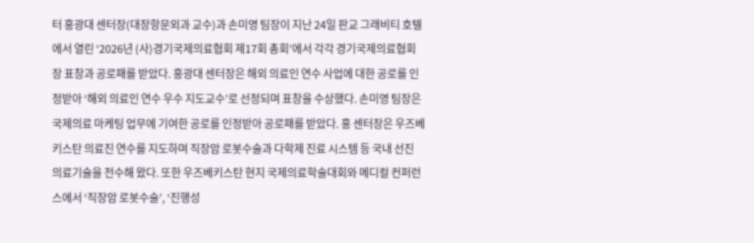터 홍광대 센터장(대장항문외과 교수)과 손미영 팀장이 지난 24일 판교 그래비티 호텔에서 열린 ‘2026년 (사)경기국제의료협회 제17회 총회’에서 각각 경기국제의료협회장 표창과 공로패를 받았다. 홍광대 센터장은 해외 의료인 연수 사업에 대한 공로를 인정받아 ‘해외 의료인 연수 우수 지도교수’로 선정되며 표창을 수상했다. 손미영 팀장은 국제의료 마케팅 업무에 기여한 공로를 인정받아 공로패를 받았다. 홍 센터장은 우즈베키스탄 의료진 연수를 지도하며 직장암 로봇수술과 다학제 진료 시스템 등 국내 선진 의료기술을 전수해 왔다. 또한 우즈베키스탄 현지 국제의료학술대회와 메디컬 컨퍼런스에서 ‘직장암 로봇수술’, ‘진행성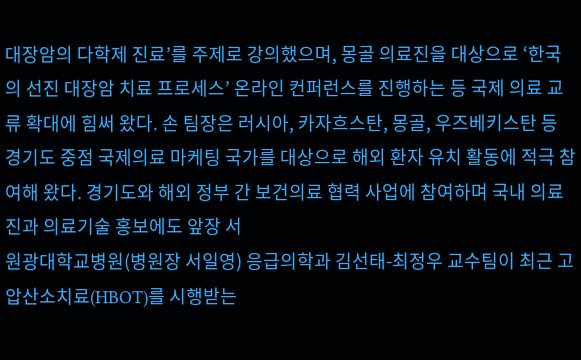대장암의 다학제 진료’를 주제로 강의했으며, 몽골 의료진을 대상으로 ‘한국의 선진 대장암 치료 프로세스’ 온라인 컨퍼런스를 진행하는 등 국제 의료 교류 확대에 힘써 왔다. 손 팀장은 러시아, 카자흐스탄, 몽골, 우즈베키스탄 등 경기도 중점 국제의료 마케팅 국가를 대상으로 해외 환자 유치 활동에 적극 참여해 왔다. 경기도와 해외 정부 간 보건의료 협력 사업에 참여하며 국내 의료진과 의료기술 홍보에도 앞장 서
원광대학교병원(병원장 서일영) 응급의학과 김선태-최정우 교수팀이 최근 고압산소치료(HBOT)를 시행받는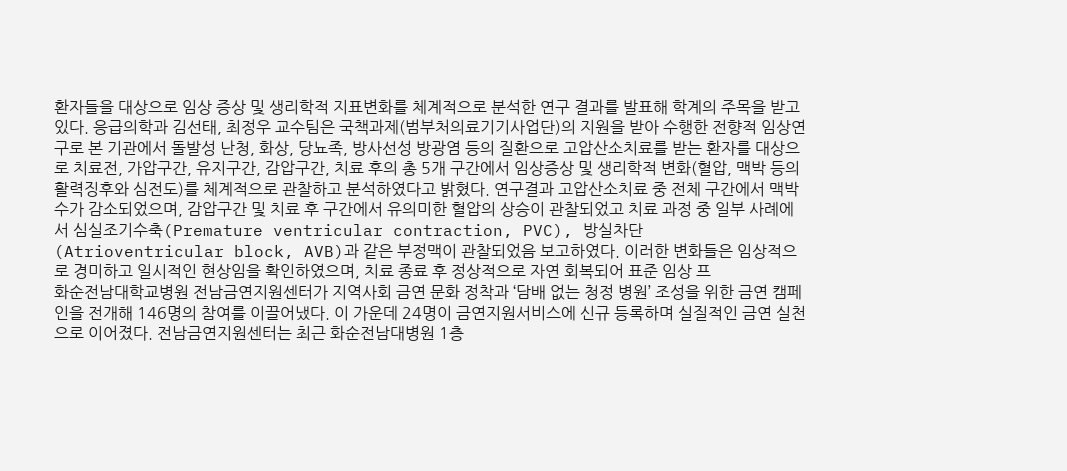환자들을 대상으로 임상 증상 및 생리학적 지표변화를 체계적으로 분석한 연구 결과를 발표해 학계의 주목을 받고 있다. 응급의학과 김선태, 최정우 교수팀은 국책과제(범부처의료기기사업단)의 지원을 받아 수행한 전향적 임상연구로 본 기관에서 돌발성 난청, 화상, 당뇨족, 방사선성 방광염 등의 질환으로 고압산소치료를 받는 환자를 대상으로 치료전, 가압구간, 유지구간, 감압구간, 치료 후의 총 5개 구간에서 임상증상 및 생리학적 변화(혈압, 맥박 등의 활력징후와 심전도)를 체계적으로 관찰하고 분석하였다고 밝혔다. 연구결과 고압산소치료 중 전체 구간에서 맥박수가 감소되었으며, 감압구간 및 치료 후 구간에서 유의미한 혈압의 상승이 관찰되었고 치료 과정 중 일부 사례에서 심실조기수축(Premature ventricular contraction, PVC), 방실차단(Atrioventricular block, AVB)과 같은 부정맥이 관찰되었음 보고하였다. 이러한 변화들은 임상적으로 경미하고 일시적인 현상임을 확인하였으며, 치료 종료 후 정상적으로 자연 회복되어 표준 임상 프
화순전남대학교병원 전남금연지원센터가 지역사회 금연 문화 정착과 ‘담배 없는 청정 병원’ 조성을 위한 금연 캠페인을 전개해 146명의 참여를 이끌어냈다. 이 가운데 24명이 금연지원서비스에 신규 등록하며 실질적인 금연 실천으로 이어졌다. 전남금연지원센터는 최근 화순전남대병원 1층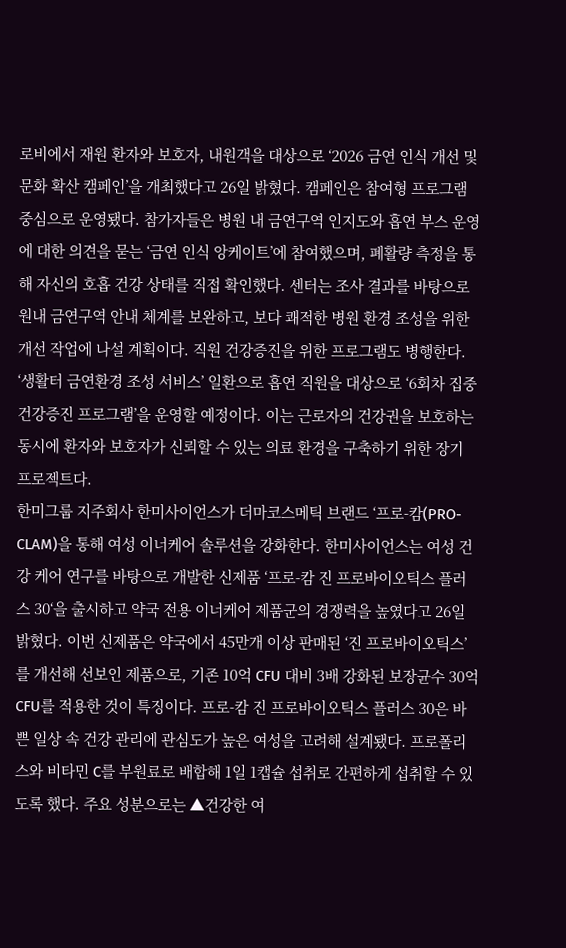로비에서 재원 환자와 보호자, 내원객을 대상으로 ‘2026 금연 인식 개선 및 문화 확산 캠페인’을 개최했다고 26일 밝혔다. 캠페인은 참여형 프로그램 중심으로 운영됐다. 참가자들은 병원 내 금연구역 인지도와 흡연 부스 운영에 대한 의견을 묻는 ‘금연 인식 앙케이트’에 참여했으며, 폐활량 측정을 통해 자신의 호흡 건강 상태를 직접 확인했다. 센터는 조사 결과를 바탕으로 원내 금연구역 안내 체계를 보완하고, 보다 쾌적한 병원 환경 조성을 위한 개선 작업에 나설 계획이다. 직원 건강증진을 위한 프로그램도 병행한다. ‘생활터 금연환경 조성 서비스’ 일환으로 흡연 직원을 대상으로 ‘6회차 집중 건강증진 프로그램’을 운영할 예정이다. 이는 근로자의 건강권을 보호하는 동시에 환자와 보호자가 신뢰할 수 있는 의료 환경을 구축하기 위한 장기 프로젝트다.
한미그룹 지주회사 한미사이언스가 더마코스메틱 브랜드 ‘프로-캄(PRO-CLAM)을 통해 여성 이너케어 솔루션을 강화한다. 한미사이언스는 여성 건강 케어 연구를 바탕으로 개발한 신제품 ‘프로-캄 진 프로바이오틱스 플러스 30‘을 출시하고 약국 전용 이너케어 제품군의 경쟁력을 높였다고 26일 밝혔다. 이번 신제품은 약국에서 45만개 이상 판매된 ‘진 프로바이오틱스’를 개선해 선보인 제품으로, 기존 10억 CFU 대비 3배 강화된 보장균수 30억 CFU를 적용한 것이 특징이다. 프로-캄 진 프로바이오틱스 플러스 30은 바쁜 일상 속 건강 관리에 관심도가 높은 여성을 고려해 설계됐다. 프로폴리스와 비타민 C를 부원료로 배합해 1일 1캡슐 섭취로 간편하게 섭취할 수 있도록 했다. 주요 성분으로는 ▲건강한 여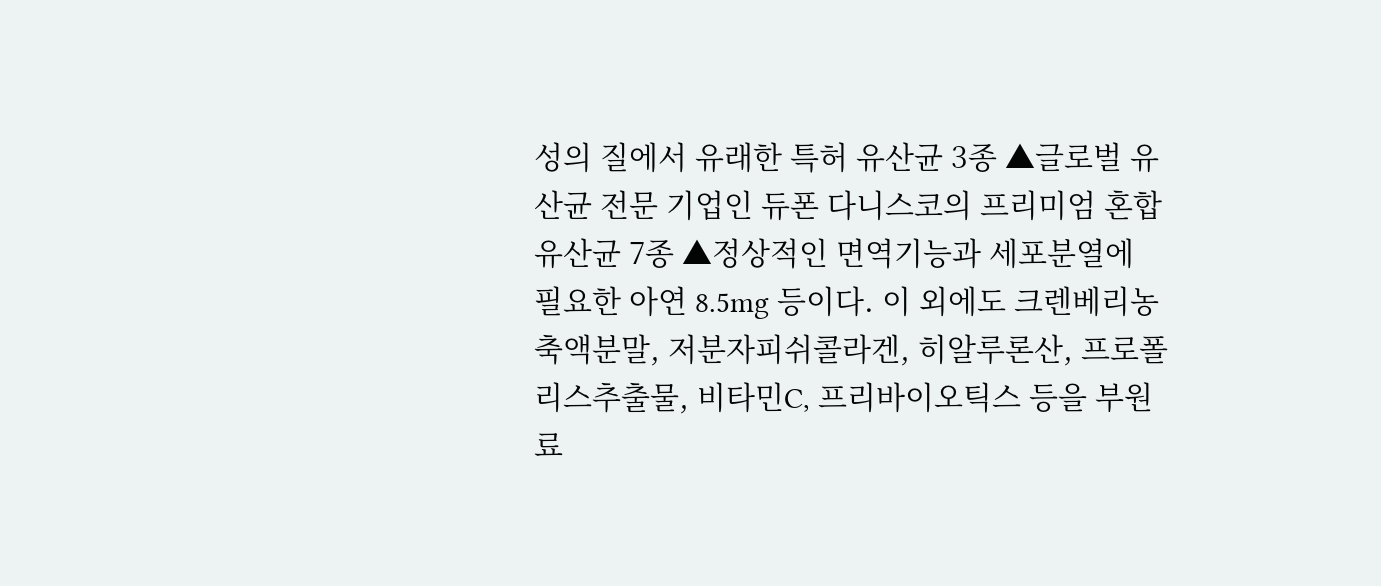성의 질에서 유래한 특허 유산균 3종 ▲글로벌 유산균 전문 기업인 듀폰 다니스코의 프리미엄 혼합유산균 7종 ▲정상적인 면역기능과 세포분열에 필요한 아연 8.5mg 등이다. 이 외에도 크렌베리농축액분말, 저분자피쉬콜라겐, 히알루론산, 프로폴리스추출물, 비타민C, 프리바이오틱스 등을 부원료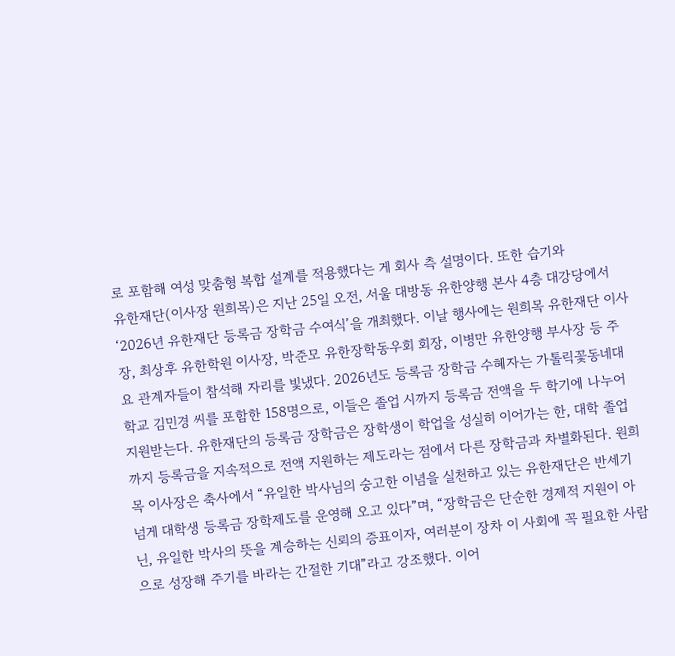로 포함해 여성 맞춤형 복합 설계를 적용했다는 게 회사 측 설명이다. 또한 습기와
유한재단(이사장 원희목)은 지난 25일 오전, 서울 대방동 유한양행 본사 4층 대강당에서 ‘2026년 유한재단 등록금 장학금 수여식’을 개최했다. 이날 행사에는 원희목 유한재단 이사장, 최상후 유한학원 이사장, 박준모 유한장학동우회 회장, 이병만 유한양행 부사장 등 주요 관계자들이 참석해 자리를 빛냈다. 2026년도 등록금 장학금 수혜자는 가톨릭꽃동네대학교 김민경 씨를 포함한 158명으로, 이들은 졸업 시까지 등록금 전액을 두 학기에 나누어 지원받는다. 유한재단의 등록금 장학금은 장학생이 학업을 성실히 이어가는 한, 대학 졸업까지 등록금을 지속적으로 전액 지원하는 제도라는 점에서 다른 장학금과 차별화된다. 원희목 이사장은 축사에서 “유일한 박사님의 숭고한 이념을 실천하고 있는 유한재단은 반세기 넘게 대학생 등록금 장학제도를 운영해 오고 있다”며, “장학금은 단순한 경제적 지원이 아닌, 유일한 박사의 뜻을 계승하는 신뢰의 증표이자, 여러분이 장차 이 사회에 꼭 필요한 사람으로 성장해 주기를 바라는 간절한 기대”라고 강조했다. 이어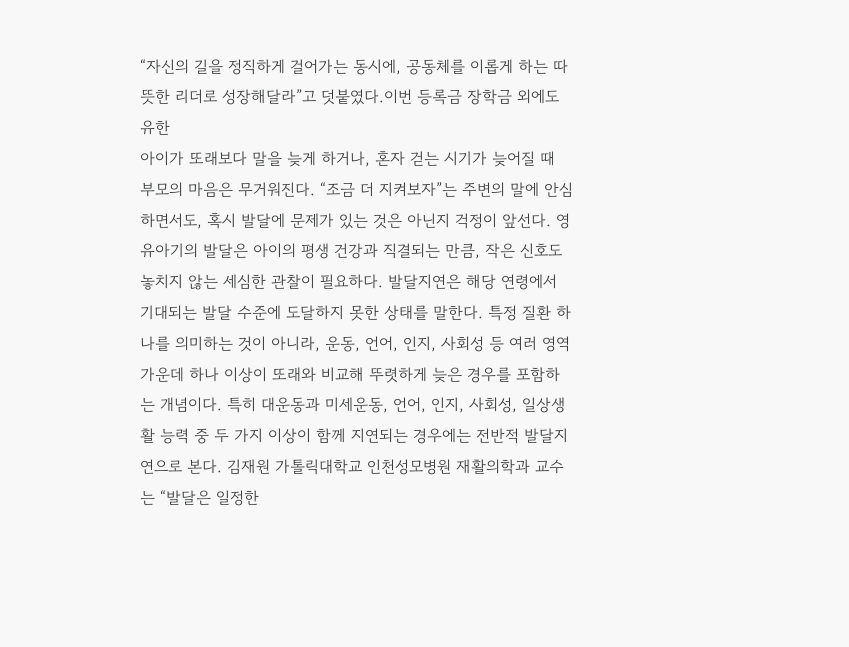“자신의 길을 정직하게 걸어가는 동시에, 공동체를 이롭게 하는 따뜻한 리더로 성장해달라”고 덧붙였다.이번 등록금 장학금 외에도 유한
아이가 또래보다 말을 늦게 하거나, 혼자 걷는 시기가 늦어질 때 부모의 마음은 무거워진다. “조금 더 지켜보자”는 주변의 말에 안심하면서도, 혹시 발달에 문제가 있는 것은 아닌지 걱정이 앞선다. 영유아기의 발달은 아이의 평생 건강과 직결되는 만큼, 작은 신호도 놓치지 않는 세심한 관찰이 필요하다. 발달지연은 해당 연령에서 기대되는 발달 수준에 도달하지 못한 상태를 말한다. 특정 질환 하나를 의미하는 것이 아니라, 운동, 언어, 인지, 사회성 등 여러 영역 가운데 하나 이상이 또래와 비교해 뚜렷하게 늦은 경우를 포함하는 개념이다. 특히 대운동과 미세운동, 언어, 인지, 사회성, 일상생활 능력 중 두 가지 이상이 함께 지연되는 경우에는 전반적 발달지연으로 본다. 김재원 가톨릭대학교 인천성모병원 재활의학과 교수는 “발달은 일정한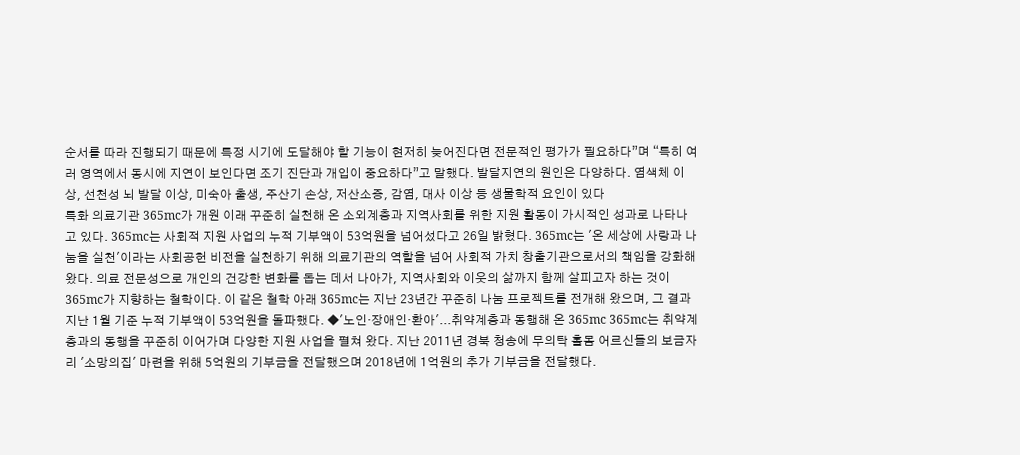순서를 따라 진행되기 때문에 특정 시기에 도달해야 할 기능이 현저히 늦어진다면 전문적인 평가가 필요하다”며 “특히 여러 영역에서 동시에 지연이 보인다면 조기 진단과 개입이 중요하다”고 말했다. 발달지연의 원인은 다양하다. 염색체 이상, 선천성 뇌 발달 이상, 미숙아 출생, 주산기 손상, 저산소증, 감염, 대사 이상 등 생물학적 요인이 있다
특화 의료기관 365mc가 개원 이래 꾸준히 실천해 온 소외계층과 지역사회를 위한 지원 활동이 가시적인 성과로 나타나고 있다. 365mc는 사회적 지원 사업의 누적 기부액이 53억원을 넘어섰다고 26일 밝혔다. 365mc는 '온 세상에 사랑과 나눔을 실천'이라는 사회공헌 비전을 실천하기 위해 의료기관의 역할을 넘어 사회적 가치 창출기관으로서의 책임을 강화해 왔다. 의료 전문성으로 개인의 건강한 변화를 돕는 데서 나아가, 지역사회와 이웃의 삶까지 함께 살피고자 하는 것이 365mc가 지향하는 철학이다. 이 같은 철학 아래 365mc는 지난 23년간 꾸준히 나눔 프로젝트를 전개해 왔으며, 그 결과 지난 1월 기준 누적 기부액이 53억원을 돌파했다. ◆'노인·장애인·환아'...취약계층과 동행해 온 365mc 365mc는 취약계층과의 동행을 꾸준히 이어가며 다양한 지원 사업을 펼쳐 왔다. 지난 2011년 경북 청송에 무의탁 홀몸 어르신들의 보금자리 '소망의집' 마련을 위해 5억원의 기부금을 전달했으며 2018년에 1억원의 추가 기부금을 전달했다.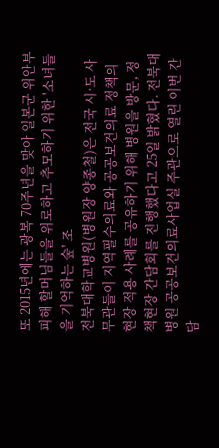또 2015년에는 광복 70주년을 맞아 일본군 위안부 피해 할머님들을 위로하고 추모하기 위한 '소녀들을 기억하는 숲' 조
전북대학교병원(병원장 양종철)은 전국 시·도 사무관들이 지역필수의료와 공공보건의료 정책의 현장 적용 사례를 공유하기 위해 병원을 방문, 정책현장 간담회를 진행했다고 25일 밝혔다. 전북대병원 공공보건의료사업실 주관으로 열린 이번 간담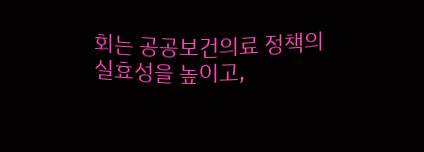회는 공공보건의료 정책의 실효성을 높이고,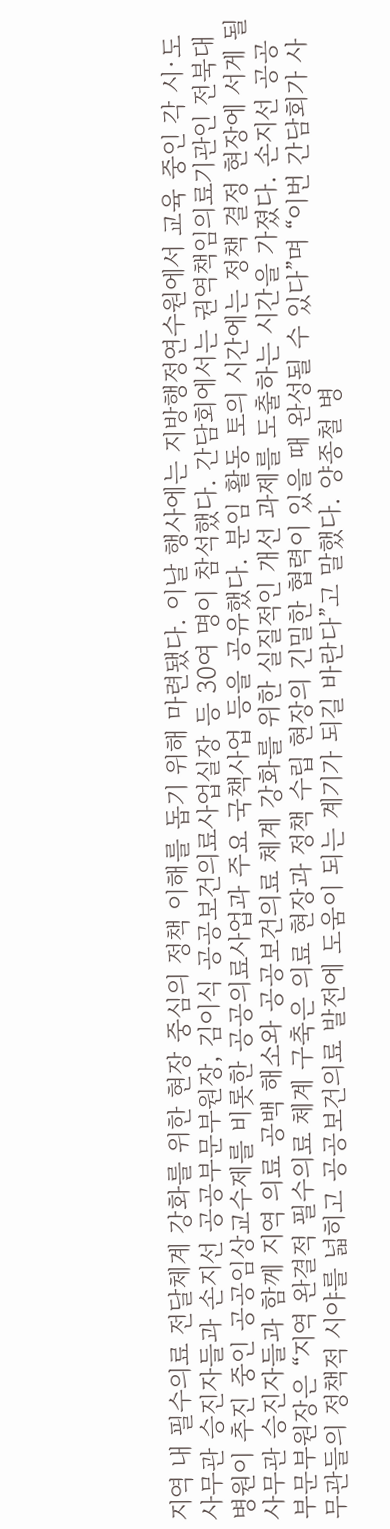지역 내 필수의료 전달체계 강화를 위한 현장 중심의 정책 이해를 돕기 위해 마련됐다. 이날 행사에는 지방행정연수원에서 교육 중인 각 시·도 사무관 승진자들과 손지선 공공부문부원장, 김이식 공공보건의료사업실장 등 30여 명이 참석했다. 간담회에서는 권역책임의료기관인 전북대병원이 추진 중인 공공임상교수제를 비롯한 공공의료사업과 주요 국책사업 등을 공유했다. 분임 활동 토의 시간에는 정책 결정 현장에 서게 될 사무관 승진자들과 함께 지역 의료 공백 해소와 공공보건의료 체계 강화를 위한 실질적인 개선 과제를 도출하는 시간을 가졌다. 손지선 공공부문부원장은 “지역 완결적 필수의료 체계 구축은 의료 현장과 정책 수립 현장의 긴밀한 협력이 있을 때 완성될 수 있다”며 “이번 간담회가 사무관들의 정책적 시야를 넓히고 공공보건의료 발전에 도움이 되는 계기가 되길 바란다”고 말했다. 양종철 병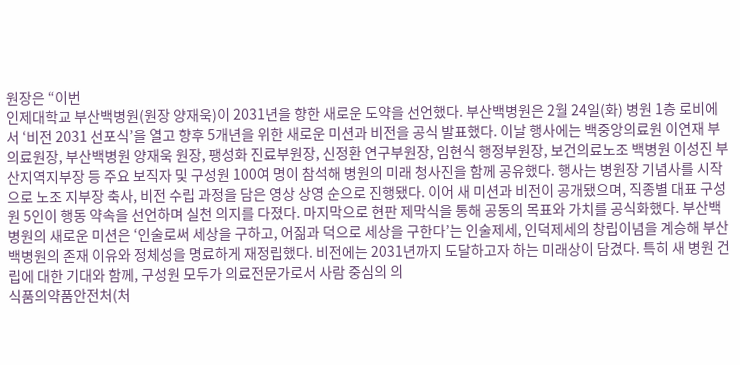원장은 “이번
인제대학교 부산백병원(원장 양재욱)이 2031년을 향한 새로운 도약을 선언했다. 부산백병원은 2월 24일(화) 병원 1층 로비에서 ‘비전 2031 선포식’을 열고 향후 5개년을 위한 새로운 미션과 비전을 공식 발표했다. 이날 행사에는 백중앙의료원 이연재 부의료원장, 부산백병원 양재욱 원장, 팽성화 진료부원장, 신정환 연구부원장, 임현식 행정부원장, 보건의료노조 백병원 이성진 부산지역지부장 등 주요 보직자 및 구성원 100여 명이 참석해 병원의 미래 청사진을 함께 공유했다. 행사는 병원장 기념사를 시작으로 노조 지부장 축사, 비전 수립 과정을 담은 영상 상영 순으로 진행됐다. 이어 새 미션과 비전이 공개됐으며, 직종별 대표 구성원 5인이 행동 약속을 선언하며 실천 의지를 다졌다. 마지막으로 현판 제막식을 통해 공동의 목표와 가치를 공식화했다. 부산백병원의 새로운 미션은 ‘인술로써 세상을 구하고, 어짊과 덕으로 세상을 구한다’는 인술제세, 인덕제세의 창립이념을 계승해 부산백병원의 존재 이유와 정체성을 명료하게 재정립했다. 비전에는 2031년까지 도달하고자 하는 미래상이 담겼다. 특히 새 병원 건립에 대한 기대와 함께, 구성원 모두가 의료전문가로서 사람 중심의 의
식품의약품안전처(처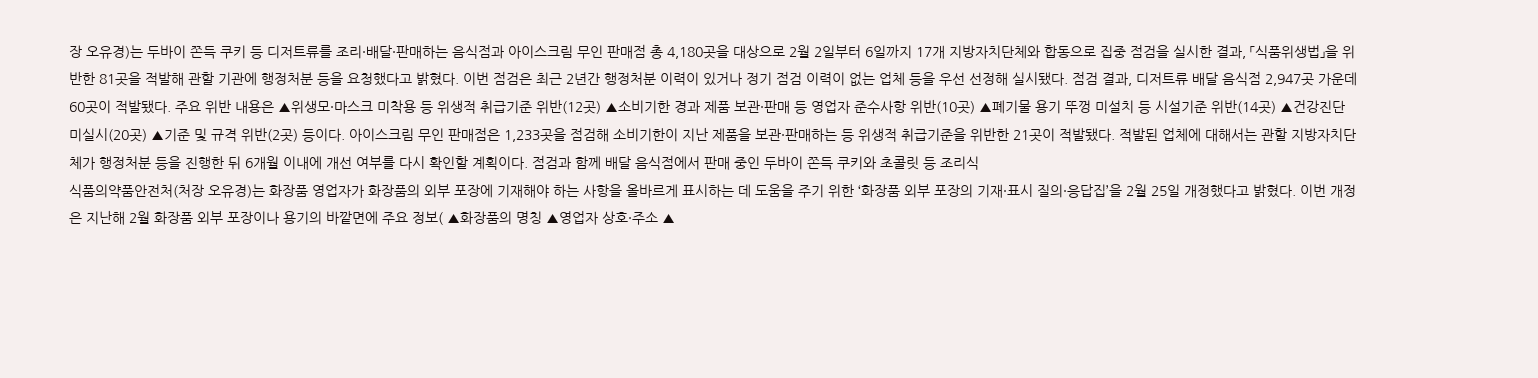장 오유경)는 두바이 쫀득 쿠키 등 디저트류를 조리·배달·판매하는 음식점과 아이스크림 무인 판매점 총 4,180곳을 대상으로 2월 2일부터 6일까지 17개 지방자치단체와 합동으로 집중 점검을 실시한 결과, 「식품위생법」을 위반한 81곳을 적발해 관할 기관에 행정처분 등을 요청했다고 밝혔다. 이번 점검은 최근 2년간 행정처분 이력이 있거나 정기 점검 이력이 없는 업체 등을 우선 선정해 실시됐다. 점검 결과, 디저트류 배달 음식점 2,947곳 가운데 60곳이 적발됐다. 주요 위반 내용은 ▲위생모·마스크 미착용 등 위생적 취급기준 위반(12곳) ▲소비기한 경과 제품 보관·판매 등 영업자 준수사항 위반(10곳) ▲폐기물 용기 뚜껑 미설치 등 시설기준 위반(14곳) ▲건강진단 미실시(20곳) ▲기준 및 규격 위반(2곳) 등이다. 아이스크림 무인 판매점은 1,233곳을 점검해 소비기한이 지난 제품을 보관·판매하는 등 위생적 취급기준을 위반한 21곳이 적발됐다. 적발된 업체에 대해서는 관할 지방자치단체가 행정처분 등을 진행한 뒤 6개월 이내에 개선 여부를 다시 확인할 계획이다. 점검과 함께 배달 음식점에서 판매 중인 두바이 쫀득 쿠키와 초콜릿 등 조리식
식품의약품안전처(처장 오유경)는 화장품 영업자가 화장품의 외부 포장에 기재해야 하는 사항을 올바르게 표시하는 데 도움을 주기 위한 ‘화장품 외부 포장의 기재·표시 질의·응답집’을 2월 25일 개정했다고 밝혔다. 이번 개정은 지난해 2월 화장품 외부 포장이나 용기의 바깥면에 주요 정보( ▲화장품의 명칭 ▲영업자 상호·주소 ▲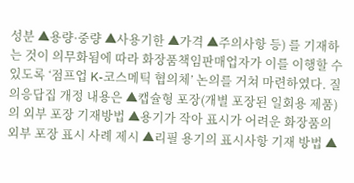성분 ▲용량·중량 ▲사용기한 ▲가격 ▲주의사항 등) 를 기재하는 것이 의무화됨에 따라 화장품책임판매업자가 이를 이행할 수 있도록 ‘점프업 K-코스메틱 협의체’ 논의를 거쳐 마련하였다. 질의응답집 개정 내용은 ▲캡슐형 포장(개별 포장된 일회용 제품)의 외부 포장 기재방법 ▲용기가 작아 표시가 어려운 화장품의 외부 포장 표시 사례 제시 ▲리필 용기의 표시사항 기재 방법 ▲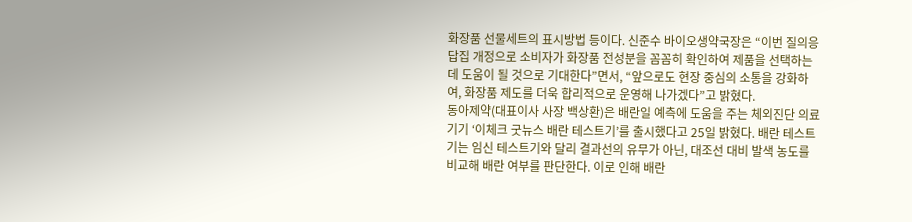화장품 선물세트의 표시방법 등이다. 신준수 바이오생약국장은 “이번 질의응답집 개정으로 소비자가 화장품 전성분을 꼼꼼히 확인하여 제품을 선택하는 데 도움이 될 것으로 기대한다”면서, “앞으로도 현장 중심의 소통을 강화하여, 화장품 제도를 더욱 합리적으로 운영해 나가겠다”고 밝혔다.
동아제약(대표이사 사장 백상환)은 배란일 예측에 도움을 주는 체외진단 의료기기 ‘이체크 굿뉴스 배란 테스트기’를 출시했다고 25일 밝혔다. 배란 테스트기는 임신 테스트기와 달리 결과선의 유무가 아닌, 대조선 대비 발색 농도를 비교해 배란 여부를 판단한다. 이로 인해 배란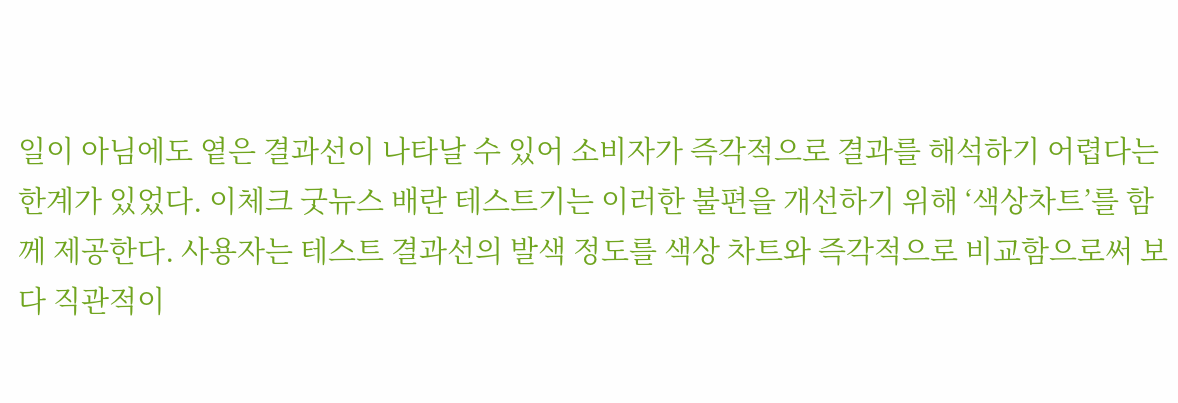일이 아님에도 옅은 결과선이 나타날 수 있어 소비자가 즉각적으로 결과를 해석하기 어렵다는 한계가 있었다. 이체크 굿뉴스 배란 테스트기는 이러한 불편을 개선하기 위해 ‘색상차트’를 함께 제공한다. 사용자는 테스트 결과선의 발색 정도를 색상 차트와 즉각적으로 비교함으로써 보다 직관적이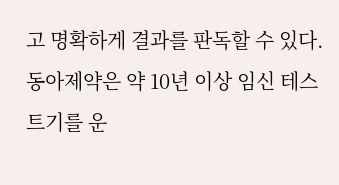고 명확하게 결과를 판독할 수 있다. 동아제약은 약 10년 이상 임신 테스트기를 운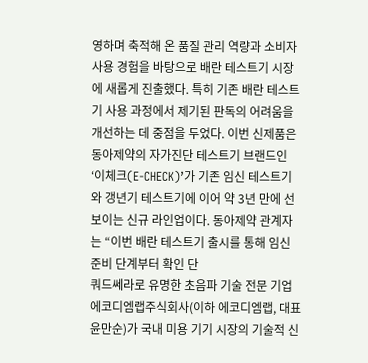영하며 축적해 온 품질 관리 역량과 소비자 사용 경험을 바탕으로 배란 테스트기 시장에 새롭게 진출했다. 특히 기존 배란 테스트기 사용 과정에서 제기된 판독의 어려움을 개선하는 데 중점을 두었다. 이번 신제품은 동아제약의 자가진단 테스트기 브랜드인 ‘이체크(E-CHECK)’가 기존 임신 테스트기와 갱년기 테스트기에 이어 약 3년 만에 선보이는 신규 라인업이다. 동아제약 관계자는 “이번 배란 테스트기 출시를 통해 임신 준비 단계부터 확인 단
쿼드쎄라로 유명한 초음파 기술 전문 기업 에코디엠랩주식회사(이하 에코디엠랩, 대표 윤만순)가 국내 미용 기기 시장의 기술적 신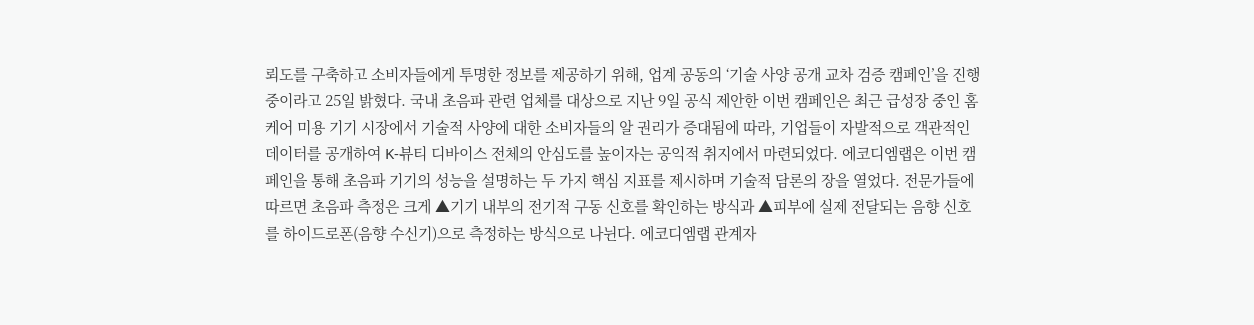뢰도를 구축하고 소비자들에게 투명한 정보를 제공하기 위해, 업계 공동의 ‘기술 사양 공개 교차 검증 캠페인’을 진행 중이라고 25일 밝혔다. 국내 초음파 관련 업체를 대상으로 지난 9일 공식 제안한 이번 캠페인은 최근 급성장 중인 홈케어 미용 기기 시장에서 기술적 사양에 대한 소비자들의 알 권리가 증대됨에 따라, 기업들이 자발적으로 객관적인 데이터를 공개하여 K-뷰티 디바이스 전체의 안심도를 높이자는 공익적 취지에서 마련되었다. 에코디엠랩은 이번 캠페인을 통해 초음파 기기의 성능을 설명하는 두 가지 핵심 지표를 제시하며 기술적 담론의 장을 열었다. 전문가들에 따르면 초음파 측정은 크게 ▲기기 내부의 전기적 구동 신호를 확인하는 방식과 ▲피부에 실제 전달되는 음향 신호를 하이드로폰(음향 수신기)으로 측정하는 방식으로 나뉜다. 에코디엠랩 관계자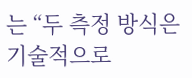는 “두 측정 방식은 기술적으로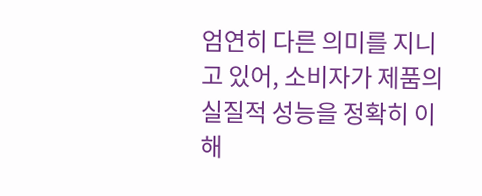엄연히 다른 의미를 지니고 있어, 소비자가 제품의 실질적 성능을 정확히 이해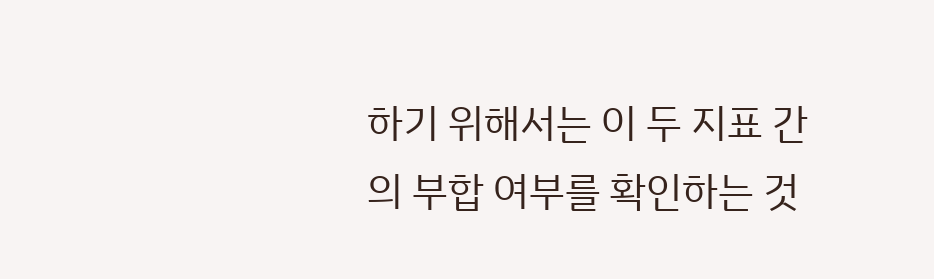하기 위해서는 이 두 지표 간의 부합 여부를 확인하는 것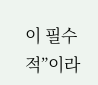이 필수적”이라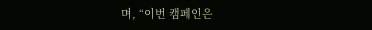며, “이번 캠페인은